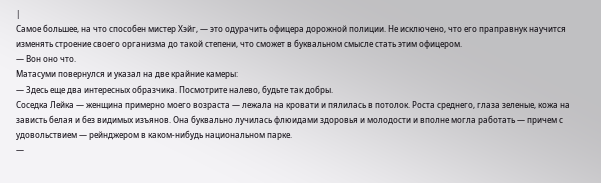|
Самое большее, на что способен мистер Хэйг, — это одурачить офицера дорожной полиции. Не исключено, что его праправнук научится изменять строение своего организма до такой степени, что сможет в буквальном смысле стать этим офицером.
— Вон оно что.
Матасуми повернулся и указал на две крайние камеры:
— Здесь еще два интересных образчика. Посмотрите налево, будьте так добры.
Соседка Лейка — женщина примерно моего возраста — лежала на кровати и пялилась в потолок. Роста среднего, глаза зеленые, кожа на зависть белая и без видимых изъянов. Она буквально лучилась флюидами здоровья и молодости и вполне могла работать — причем с удовольствием — рейнджером в каком-нибудь национальном парке.
—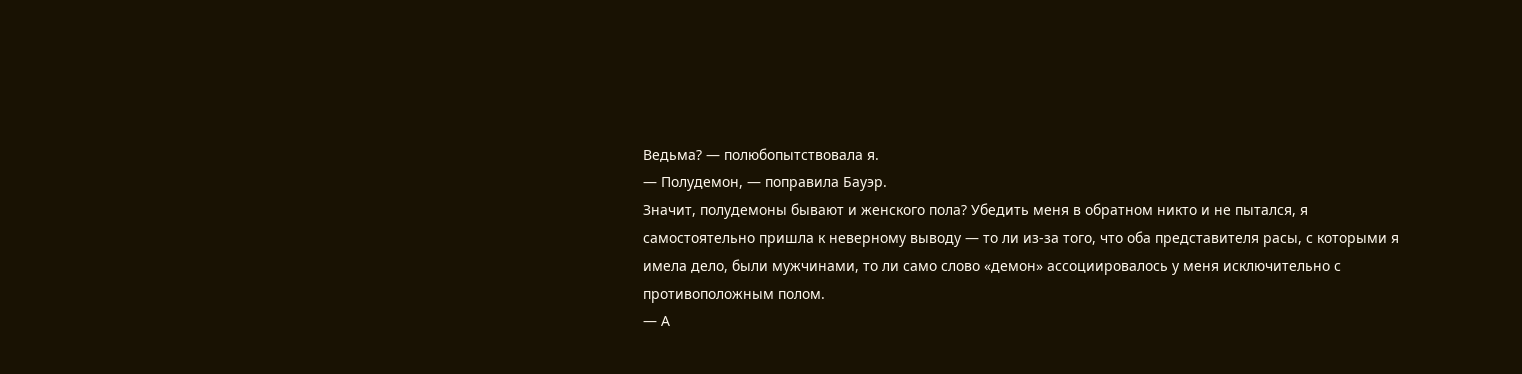Ведьма? — полюбопытствовала я.
— Полудемон, — поправила Бауэр.
Значит, полудемоны бывают и женского пола? Убедить меня в обратном никто и не пытался, я самостоятельно пришла к неверному выводу — то ли из-за того, что оба представителя расы, с которыми я имела дело, были мужчинами, то ли само слово «демон» ассоциировалось у меня исключительно с противоположным полом.
— А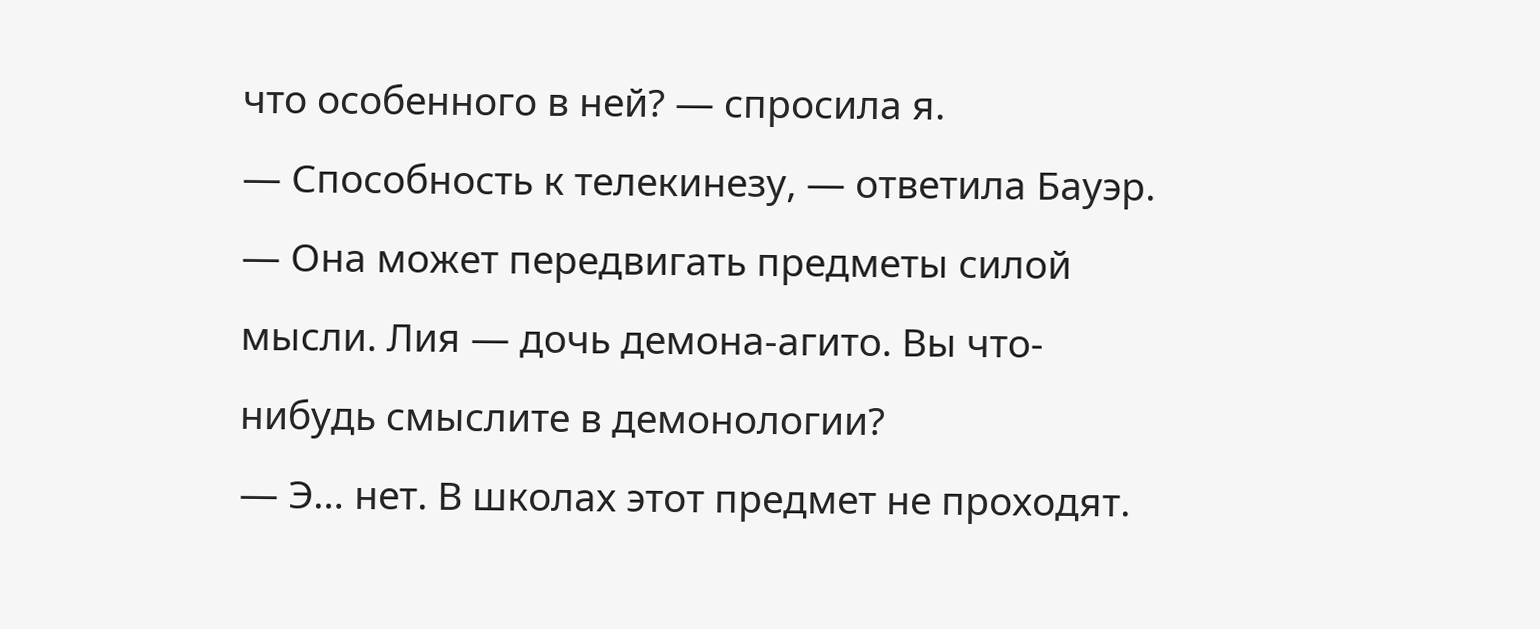что особенного в ней? — спросила я.
— Способность к телекинезу, — ответила Бауэр. — Она может передвигать предметы силой мысли. Лия — дочь демона-агито. Вы что-нибудь смыслите в демонологии?
— Э… нет. В школах этот предмет не проходят.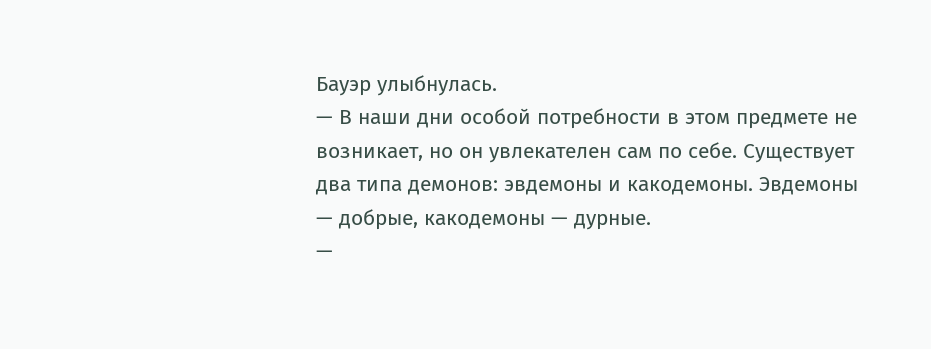Бауэр улыбнулась.
— В наши дни особой потребности в этом предмете не возникает, но он увлекателен сам по себе. Существует два типа демонов: эвдемоны и какодемоны. Эвдемоны — добрые, какодемоны — дурные.
—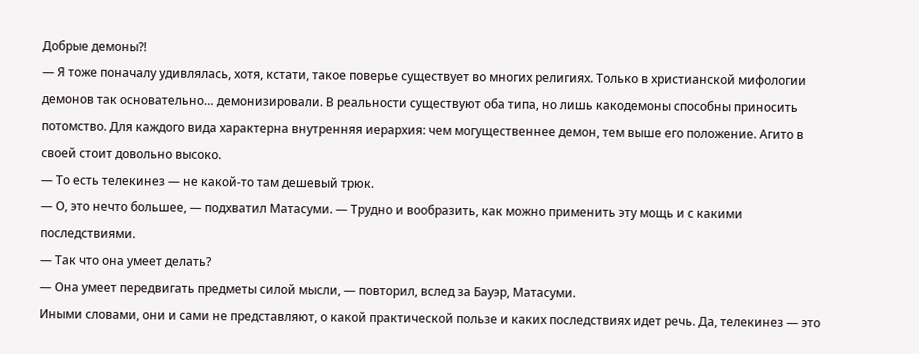Добрые демоны?!
— Я тоже поначалу удивлялась, хотя, кстати, такое поверье существует во многих религиях. Только в христианской мифологии демонов так основательно… демонизировали. В реальности существуют оба типа, но лишь какодемоны способны приносить потомство. Для каждого вида характерна внутренняя иерархия: чем могущественнее демон, тем выше его положение. Агито в своей стоит довольно высоко.
— То есть телекинез — не какой-то там дешевый трюк.
— О, это нечто большее, — подхватил Матасуми. — Трудно и вообразить, как можно применить эту мощь и с какими последствиями.
— Так что она умеет делать?
— Она умеет передвигать предметы силой мысли, — повторил, вслед за Бауэр, Матасуми.
Иными словами, они и сами не представляют, о какой практической пользе и каких последствиях идет речь. Да, телекинез — это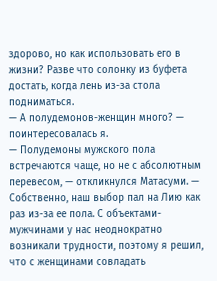здорово, но как использовать его в жизни? Разве что солонку из буфета достать, когда лень из-за стола подниматься.
— А полудемонов-женщин много? — поинтересовалась я.
— Полудемоны мужского пола встречаются чаще, но не с абсолютным перевесом, — откликнулся Матасуми. — Собственно, наш выбор пал на Лию как раз из-за ее пола. С объектами-мужчинами у нас неоднократно возникали трудности, поэтому я решил, что с женщинами совладать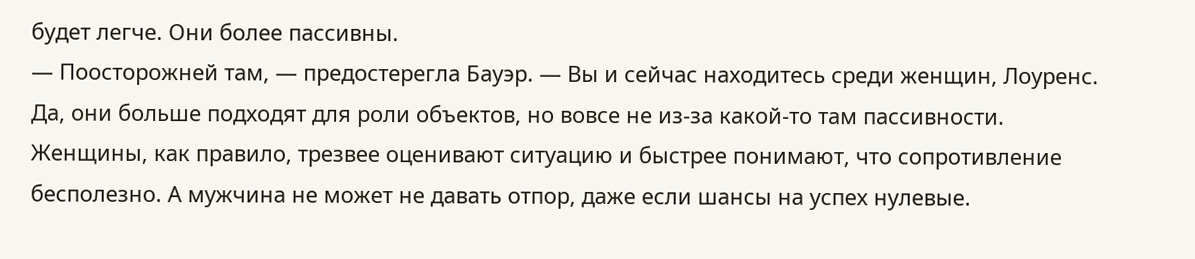будет легче. Они более пассивны.
— Поосторожней там, — предостерегла Бауэр. — Вы и сейчас находитесь среди женщин, Лоуренс. Да, они больше подходят для роли объектов, но вовсе не из-за какой-то там пассивности. Женщины, как правило, трезвее оценивают ситуацию и быстрее понимают, что сопротивление бесполезно. А мужчина не может не давать отпор, даже если шансы на успех нулевые.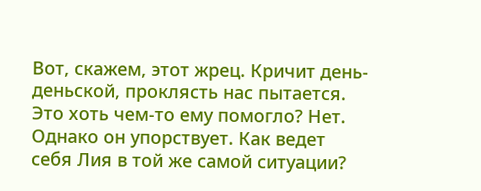Вот, скажем, этот жрец. Кричит день-деньской, проклясть нас пытается. Это хоть чем-то ему помогло? Нет. Однако он упорствует. Как ведет себя Лия в той же самой ситуации?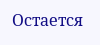Остается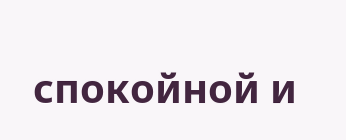спокойной и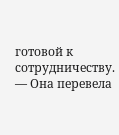готовой к сотрудничеству. — Она перевела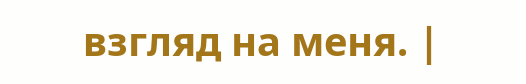взгляд на меня. |